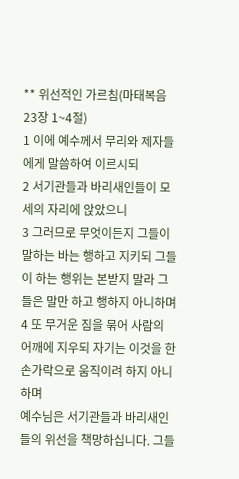** 위선적인 가르침(마태복음 23장 1~4절)
1 이에 예수께서 무리와 제자들에게 말씀하여 이르시되
2 서기관들과 바리새인들이 모세의 자리에 앉았으니
3 그러므로 무엇이든지 그들이 말하는 바는 행하고 지키되 그들이 하는 행위는 본받지 말라 그들은 말만 하고 행하지 아니하며
4 또 무거운 짐을 묶어 사람의 어깨에 지우되 자기는 이것을 한 손가락으로 움직이려 하지 아니하며
예수님은 서기관들과 바리새인들의 위선을 책망하십니다. 그들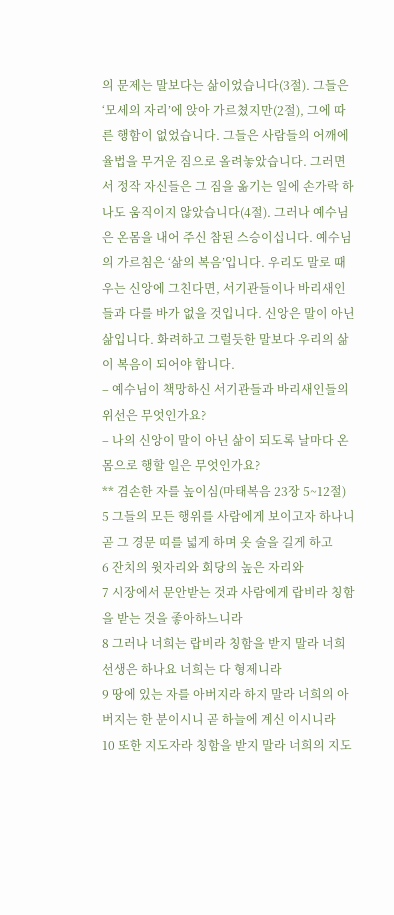의 문제는 말보다는 삶이었습니다(3절). 그들은 ‘모세의 자리’에 앉아 가르쳤지만(2절), 그에 따른 행함이 없었습니다. 그들은 사람들의 어깨에 율법을 무거운 짐으로 올려놓았습니다. 그러면서 정작 자신들은 그 짐을 옮기는 일에 손가락 하나도 움직이지 않았습니다(4절). 그러나 예수님은 온몸을 내어 주신 참된 스승이십니다. 예수님의 가르침은 ‘삶의 복음’입니다. 우리도 말로 때우는 신앙에 그친다면, 서기관들이나 바리새인들과 다를 바가 없을 것입니다. 신앙은 말이 아닌 삶입니다. 화려하고 그럴듯한 말보다 우리의 삶이 복음이 되어야 합니다.
– 예수님이 책망하신 서기관들과 바리새인들의 위선은 무엇인가요?
– 나의 신앙이 말이 아닌 삶이 되도록 날마다 온몸으로 행할 일은 무엇인가요?
** 겸손한 자를 높이심(마태복음 23장 5~12절)
5 그들의 모든 행위를 사람에게 보이고자 하나니 곧 그 경문 띠를 넓게 하며 옷 술을 길게 하고
6 잔치의 윗자리와 회당의 높은 자리와
7 시장에서 문안받는 것과 사람에게 랍비라 칭함을 받는 것을 좋아하느니라
8 그러나 너희는 랍비라 칭함을 받지 말라 너희 선생은 하나요 너희는 다 형제니라
9 땅에 있는 자를 아버지라 하지 말라 너희의 아버지는 한 분이시니 곧 하늘에 계신 이시니라
10 또한 지도자라 칭함을 받지 말라 너희의 지도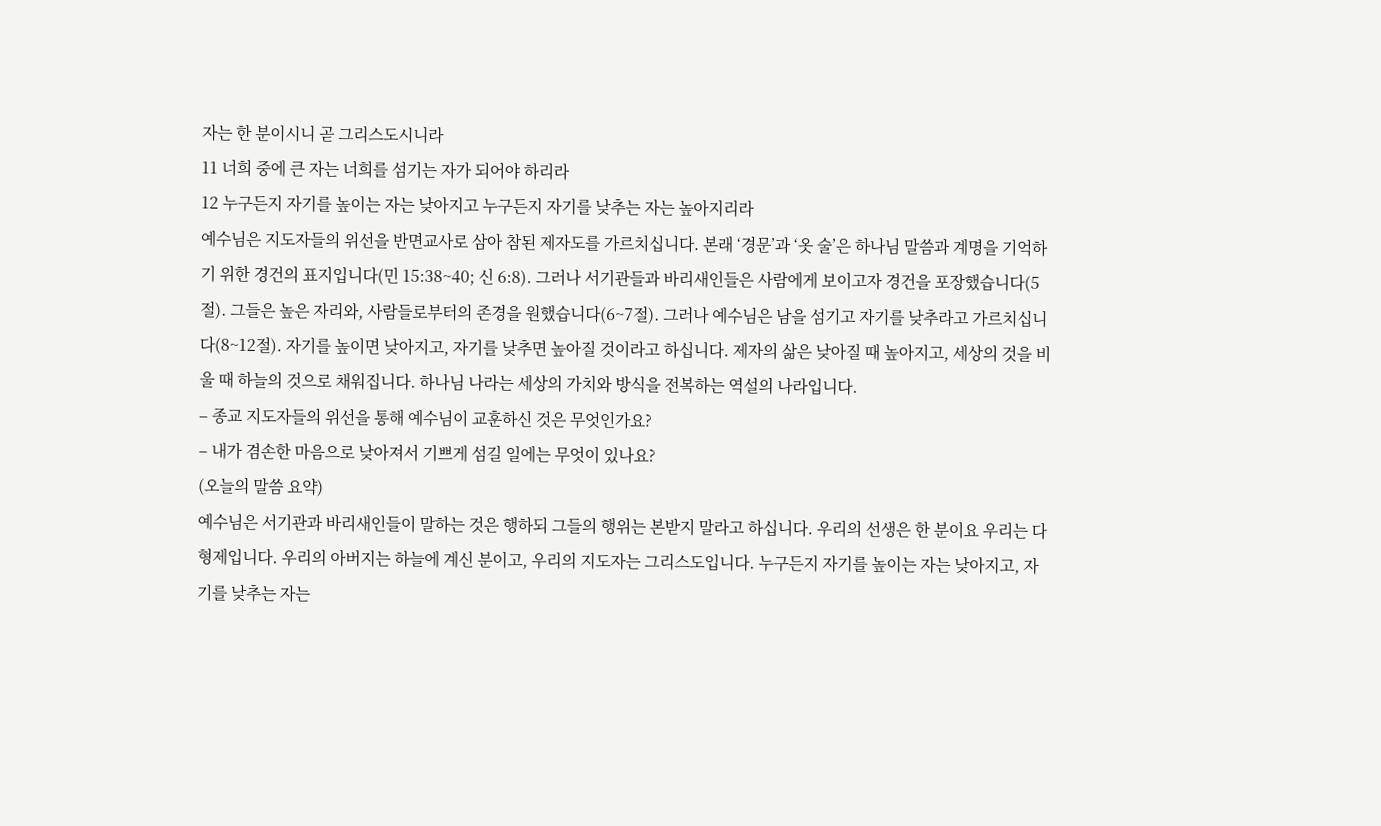자는 한 분이시니 곧 그리스도시니라
11 너희 중에 큰 자는 너희를 섬기는 자가 되어야 하리라
12 누구든지 자기를 높이는 자는 낮아지고 누구든지 자기를 낮추는 자는 높아지리라
예수님은 지도자들의 위선을 반면교사로 삼아 참된 제자도를 가르치십니다. 본래 ‘경문’과 ‘옷 술’은 하나님 말씀과 계명을 기억하기 위한 경건의 표지입니다(민 15:38~40; 신 6:8). 그러나 서기관들과 바리새인들은 사람에게 보이고자 경건을 포장했습니다(5절). 그들은 높은 자리와, 사람들로부터의 존경을 원했습니다(6~7절). 그러나 예수님은 남을 섬기고 자기를 낮추라고 가르치십니다(8~12절). 자기를 높이면 낮아지고, 자기를 낮추면 높아질 것이라고 하십니다. 제자의 삶은 낮아질 때 높아지고, 세상의 것을 비울 때 하늘의 것으로 채워집니다. 하나님 나라는 세상의 가치와 방식을 전복하는 역설의 나라입니다.
– 종교 지도자들의 위선을 통해 예수님이 교훈하신 것은 무엇인가요?
– 내가 겸손한 마음으로 낮아져서 기쁘게 섬길 일에는 무엇이 있나요?
(오늘의 말씀 요약)
예수님은 서기관과 바리새인들이 말하는 것은 행하되 그들의 행위는 본받지 말라고 하십니다. 우리의 선생은 한 분이요 우리는 다 형제입니다. 우리의 아버지는 하늘에 계신 분이고, 우리의 지도자는 그리스도입니다. 누구든지 자기를 높이는 자는 낮아지고, 자기를 낮추는 자는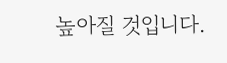높아질 것입니다.